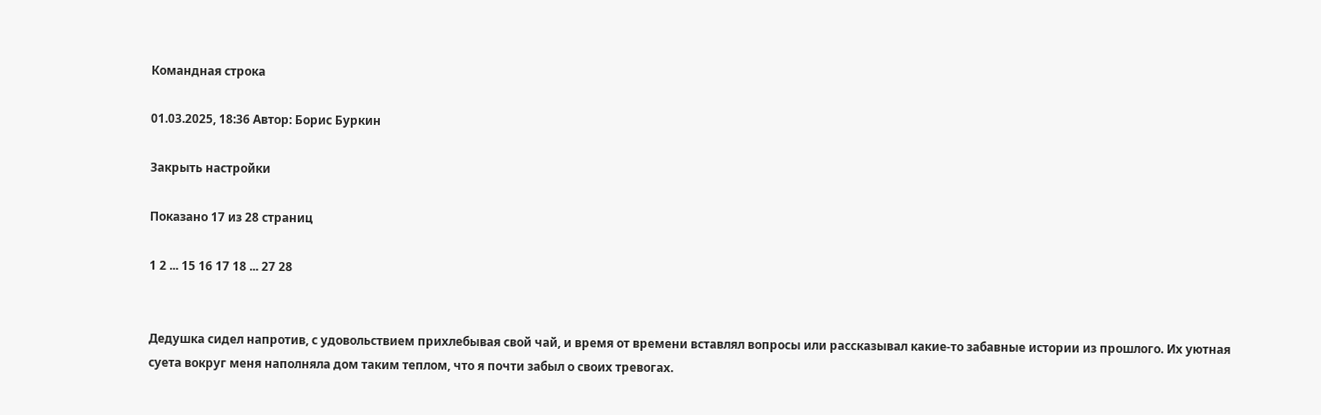Командная строка

01.03.2025, 18:36 Автор: Борис Буркин

Закрыть настройки

Показано 17 из 28 страниц

1 2 ... 15 16 17 18 ... 27 28


Дедушка сидел напротив, с удовольствием прихлебывая свой чай, и время от времени вставлял вопросы или рассказывал какие-то забавные истории из прошлого. Их уютная суета вокруг меня наполняла дом таким теплом, что я почти забыл о своих тревогах.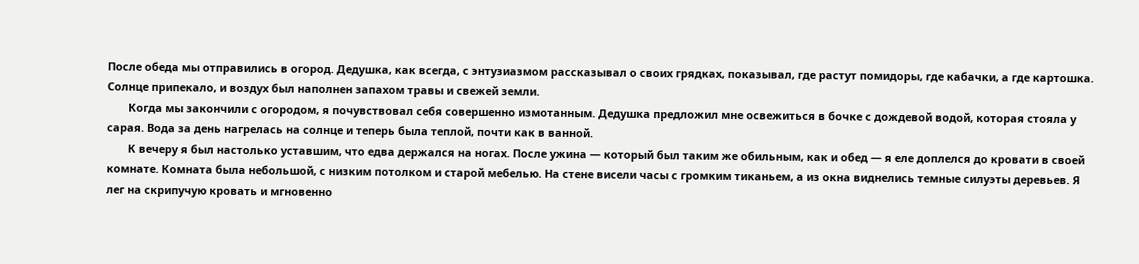После обеда мы отправились в огород. Дедушка, как всегда, с энтузиазмом рассказывал о своих грядках, показывал, где растут помидоры, где кабачки, а где картошка. Солнце припекало, и воздух был наполнен запахом травы и свежей земли.
       Когда мы закончили с огородом, я почувствовал себя совершенно измотанным. Дедушка предложил мне освежиться в бочке с дождевой водой, которая стояла у сарая. Вода за день нагрелась на солнце и теперь была теплой, почти как в ванной.
       К вечеру я был настолько уставшим, что едва держался на ногах. После ужина — который был таким же обильным, как и обед — я еле доплелся до кровати в своей комнате. Комната была небольшой, с низким потолком и старой мебелью. На стене висели часы с громким тиканьем, а из окна виднелись темные силуэты деревьев. Я лег на скрипучую кровать и мгновенно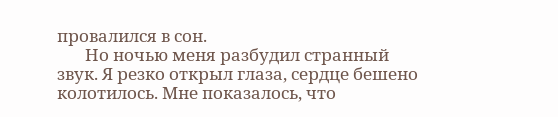провалился в сон.
       Но ночью меня разбудил странный звук. Я резко открыл глаза, сердце бешено колотилось. Мне показалось, что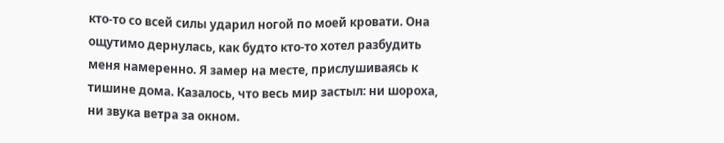кто-то со всей силы ударил ногой по моей кровати. Она ощутимо дернулась, как будто кто-то хотел разбудить меня намеренно. Я замер на месте, прислушиваясь к тишине дома. Казалось, что весь мир застыл: ни шороха, ни звука ветра за окном.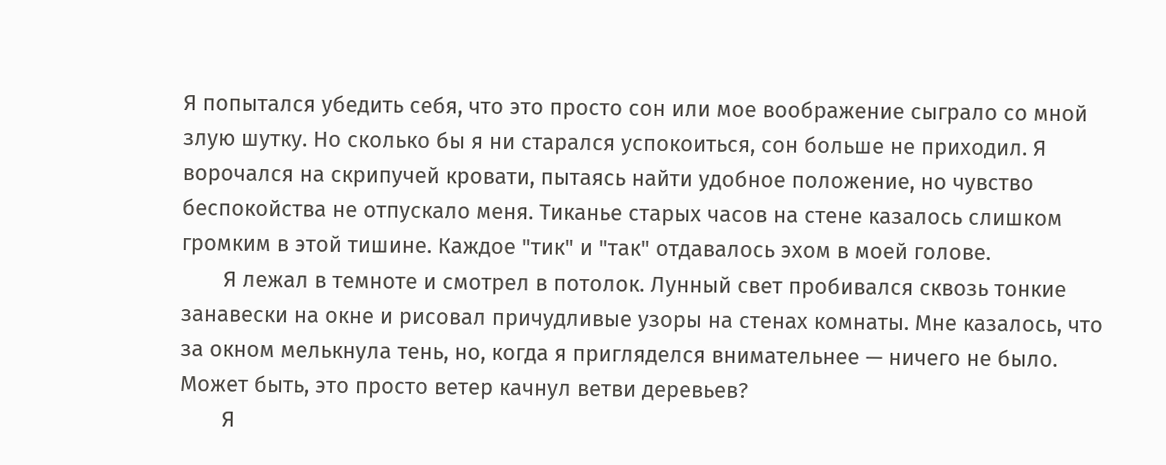Я попытался убедить себя, что это просто сон или мое воображение сыграло со мной злую шутку. Но сколько бы я ни старался успокоиться, сон больше не приходил. Я ворочался на скрипучей кровати, пытаясь найти удобное положение, но чувство беспокойства не отпускало меня. Тиканье старых часов на стене казалось слишком громким в этой тишине. Каждое "тик" и "так" отдавалось эхом в моей голове.
       Я лежал в темноте и смотрел в потолок. Лунный свет пробивался сквозь тонкие занавески на окне и рисовал причудливые узоры на стенах комнаты. Мне казалось, что за окном мелькнула тень, но, когда я пригляделся внимательнее — ничего не было. Может быть, это просто ветер качнул ветви деревьев?
       Я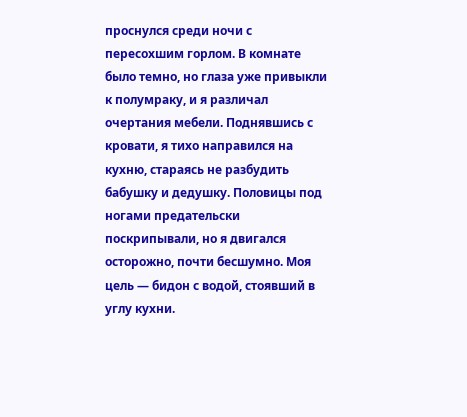проснулся среди ночи с пересохшим горлом. В комнате было темно, но глаза уже привыкли к полумраку, и я различал очертания мебели. Поднявшись с кровати, я тихо направился на кухню, стараясь не разбудить бабушку и дедушку. Половицы под ногами предательски поскрипывали, но я двигался осторожно, почти бесшумно. Моя цель — бидон с водой, стоявший в углу кухни.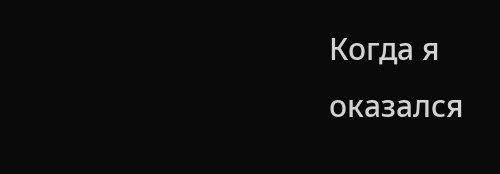Когда я оказался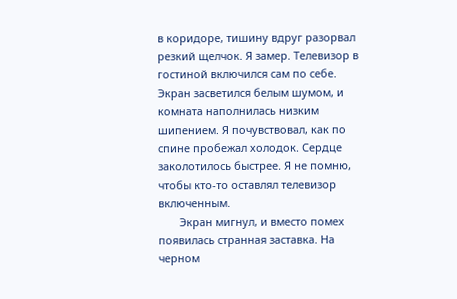в коридоре, тишину вдруг разорвал резкий щелчок. Я замер. Телевизор в гостиной включился сам по себе. Экран засветился белым шумом, и комната наполнилась низким шипением. Я почувствовал, как по спине пробежал холодок. Сердце заколотилось быстрее. Я не помню, чтобы кто-то оставлял телевизор включенным.
       Экран мигнул, и вместо помех появилась странная заставка. На черном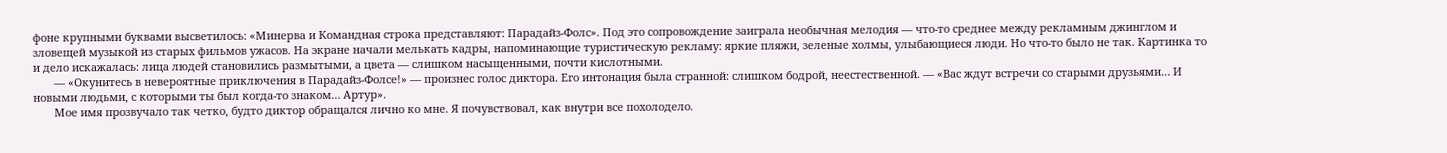фоне крупными буквами высветилось: «Минерва и Командная строка представляют: Парадайз-Фолс». Под это сопровождение заиграла необычная мелодия — что-то среднее между рекламным джинглом и зловещей музыкой из старых фильмов ужасов. На экране начали мелькать кадры, напоминающие туристическую рекламу: яркие пляжи, зеленые холмы, улыбающиеся люди. Но что-то было не так. Картинка то и дело искажалась: лица людей становились размытыми, а цвета — слишком насыщенными, почти кислотными.
       — «Окунитесь в невероятные приключения в Парадайз-Фолсе!» — произнес голос диктора. Его интонация была странной: слишком бодрой, неестественной. — «Вас ждут встречи со старыми друзьями… И новыми людьми, с которыми ты был когда-то знаком… Артур».
       Мое имя прозвучало так четко, будто диктор обращался лично ко мне. Я почувствовал, как внутри все похолодело.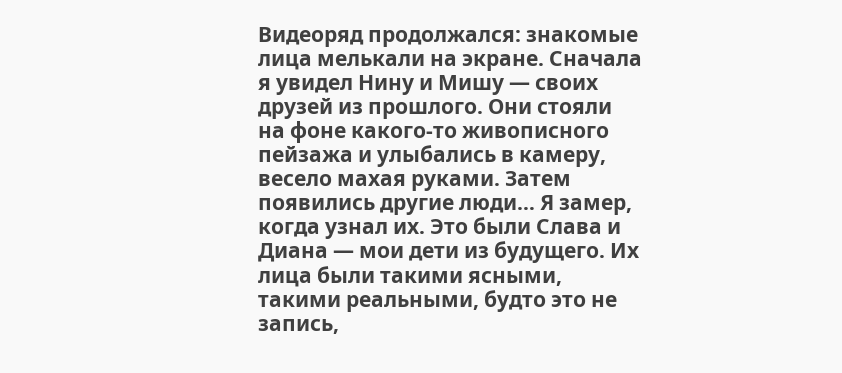Видеоряд продолжался: знакомые лица мелькали на экране. Сначала я увидел Нину и Мишу — своих друзей из прошлого. Они стояли на фоне какого-то живописного пейзажа и улыбались в камеру, весело махая руками. Затем появились другие люди… Я замер, когда узнал их. Это были Слава и Диана — мои дети из будущего. Их лица были такими ясными, такими реальными, будто это не запись,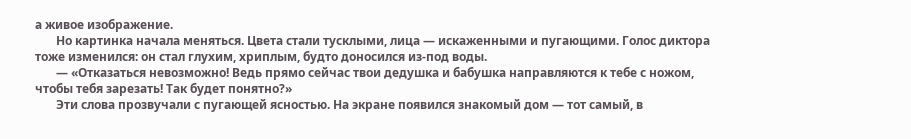а живое изображение.
       Но картинка начала меняться. Цвета стали тусклыми, лица — искаженными и пугающими. Голос диктора тоже изменился: он стал глухим, хриплым, будто доносился из-под воды.
       — «Отказаться невозможно! Ведь прямо сейчас твои дедушка и бабушка направляются к тебе с ножом, чтобы тебя зарезать! Так будет понятно?»
       Эти слова прозвучали с пугающей ясностью. На экране появился знакомый дом — тот самый, в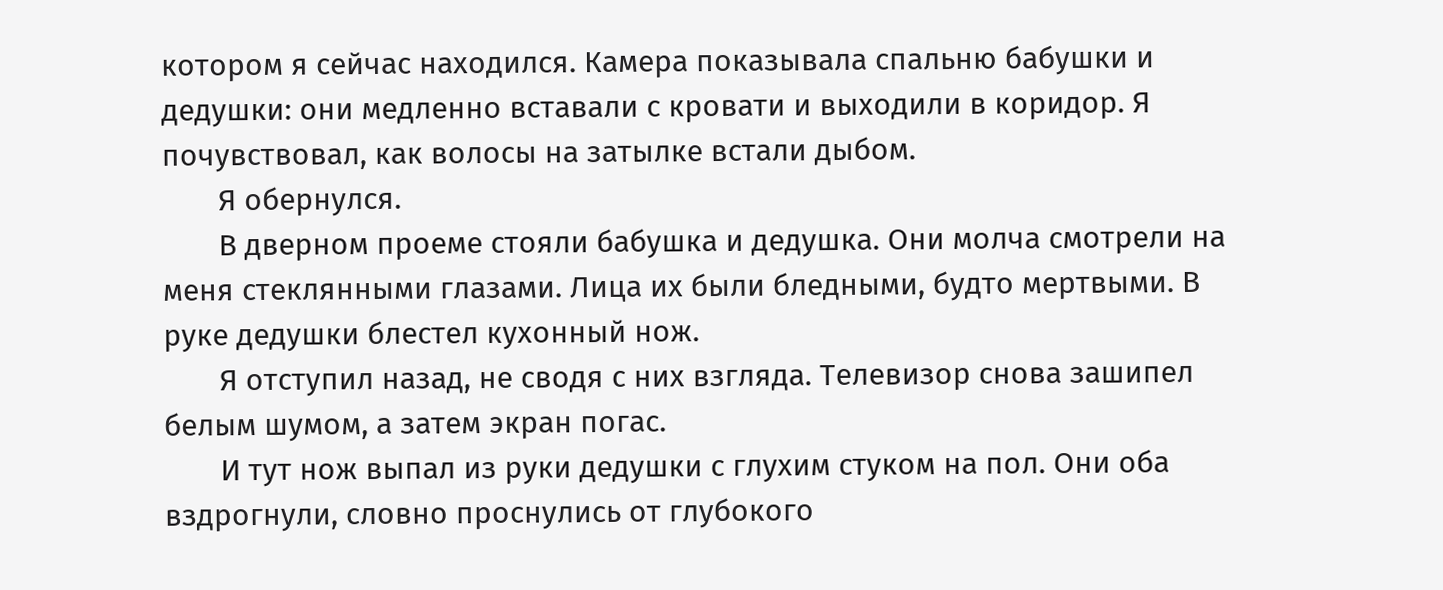котором я сейчас находился. Камера показывала спальню бабушки и дедушки: они медленно вставали с кровати и выходили в коридор. Я почувствовал, как волосы на затылке встали дыбом.
       Я обернулся.
       В дверном проеме стояли бабушка и дедушка. Они молча смотрели на меня стеклянными глазами. Лица их были бледными, будто мертвыми. В руке дедушки блестел кухонный нож.
       Я отступил назад, не сводя с них взгляда. Телевизор снова зашипел белым шумом, а затем экран погас.
       И тут нож выпал из руки дедушки с глухим стуком на пол. Они оба вздрогнули, словно проснулись от глубокого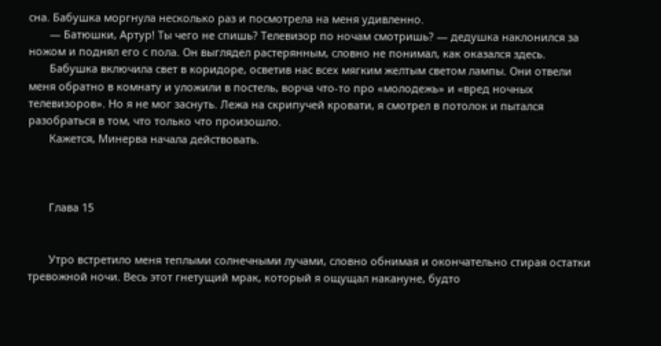сна. Бабушка моргнула несколько раз и посмотрела на меня удивленно.
       — Батюшки, Артур! Ты чего не спишь? Телевизор по ночам смотришь? — дедушка наклонился за ножом и поднял его с пола. Он выглядел растерянным, словно не понимал, как оказался здесь.
       Бабушка включила свет в коридоре, осветив нас всех мягким желтым светом лампы. Они отвели меня обратно в комнату и уложили в постель, ворча что-то про «молодежь» и «вред ночных телевизоров». Но я не мог заснуть. Лежа на скрипучей кровати, я смотрел в потолок и пытался разобраться в том, что только что произошло.
       Кажется, Минерва начала действовать.



       Глава 15


       Утро встретило меня теплыми солнечными лучами, словно обнимая и окончательно стирая остатки тревожной ночи. Весь этот гнетущий мрак, который я ощущал накануне, будто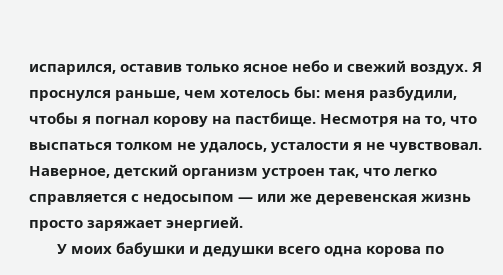испарился, оставив только ясное небо и свежий воздух. Я проснулся раньше, чем хотелось бы: меня разбудили, чтобы я погнал корову на пастбище. Несмотря на то, что выспаться толком не удалось, усталости я не чувствовал. Наверное, детский организм устроен так, что легко справляется с недосыпом — или же деревенская жизнь просто заряжает энергией.
       У моих бабушки и дедушки всего одна корова по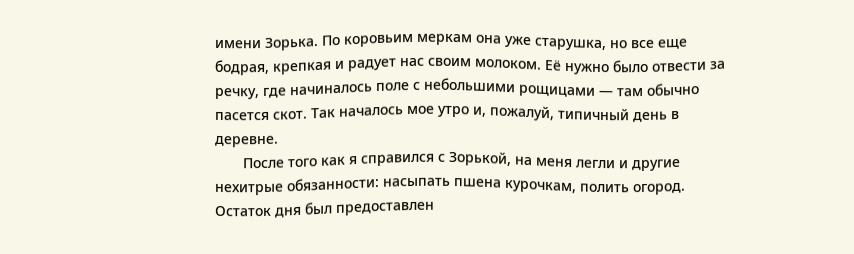имени Зорька. По коровьим меркам она уже старушка, но все еще бодрая, крепкая и радует нас своим молоком. Её нужно было отвести за речку, где начиналось поле с небольшими рощицами — там обычно пасется скот. Так началось мое утро и, пожалуй, типичный день в деревне.
       После того как я справился с Зорькой, на меня легли и другие нехитрые обязанности: насыпать пшена курочкам, полить огород. Остаток дня был предоставлен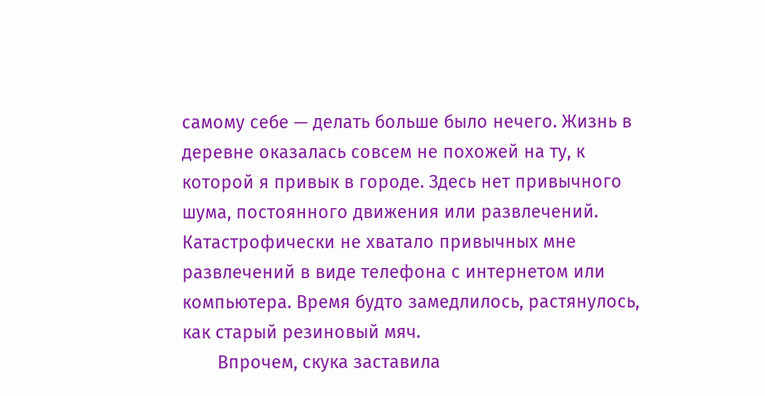самому себе — делать больше было нечего. Жизнь в деревне оказалась совсем не похожей на ту, к которой я привык в городе. Здесь нет привычного шума, постоянного движения или развлечений. Катастрофически не хватало привычных мне развлечений в виде телефона с интернетом или компьютера. Время будто замедлилось, растянулось, как старый резиновый мяч.
       Впрочем, скука заставила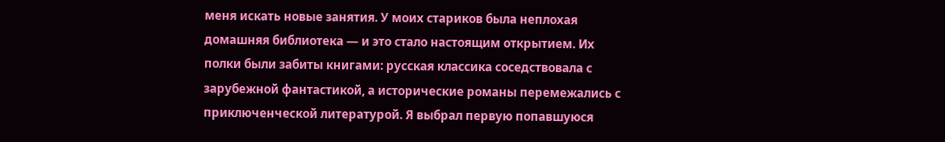меня искать новые занятия. У моих стариков была неплохая домашняя библиотека — и это стало настоящим открытием. Их полки были забиты книгами: русская классика соседствовала с зарубежной фантастикой, а исторические романы перемежались с приключенческой литературой. Я выбрал первую попавшуюся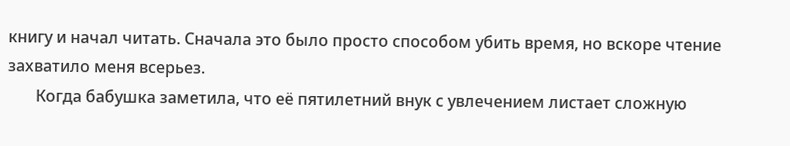книгу и начал читать. Сначала это было просто способом убить время, но вскоре чтение захватило меня всерьез.
       Когда бабушка заметила, что её пятилетний внук с увлечением листает сложную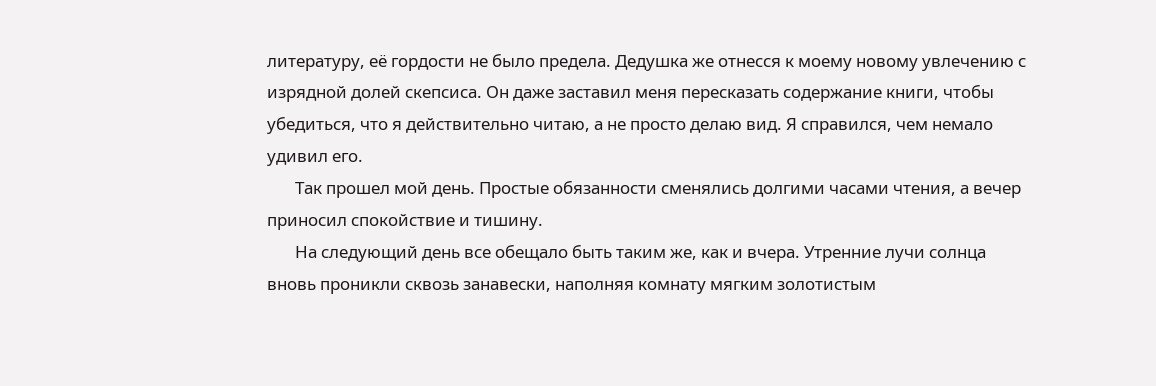литературу, её гордости не было предела. Дедушка же отнесся к моему новому увлечению с изрядной долей скепсиса. Он даже заставил меня пересказать содержание книги, чтобы убедиться, что я действительно читаю, а не просто делаю вид. Я справился, чем немало удивил его.
       Так прошел мой день. Простые обязанности сменялись долгими часами чтения, а вечер приносил спокойствие и тишину.
       На следующий день все обещало быть таким же, как и вчера. Утренние лучи солнца вновь проникли сквозь занавески, наполняя комнату мягким золотистым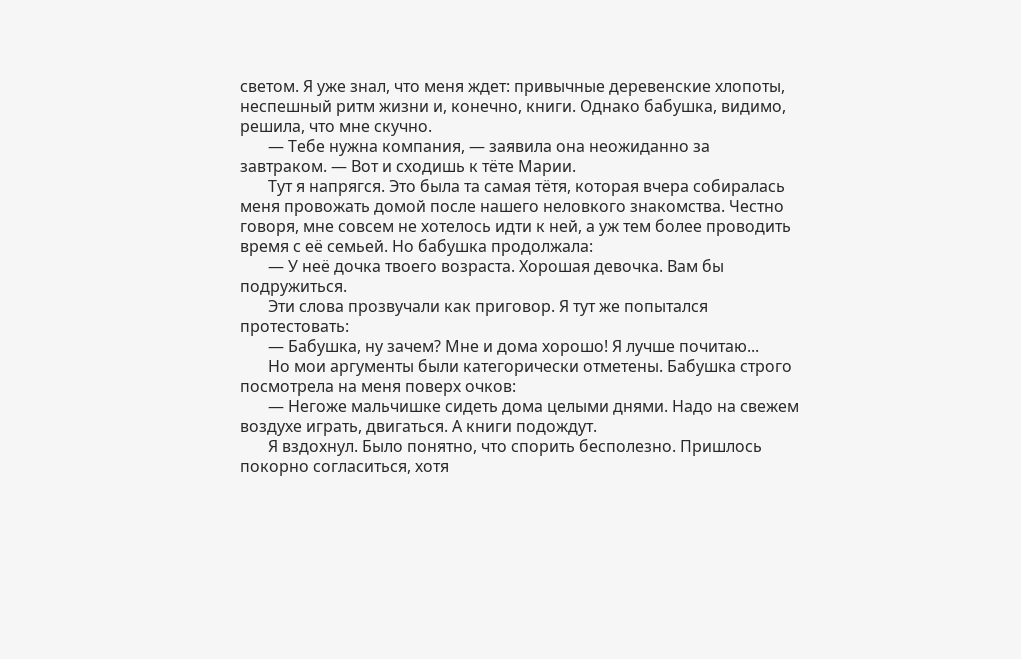светом. Я уже знал, что меня ждет: привычные деревенские хлопоты, неспешный ритм жизни и, конечно, книги. Однако бабушка, видимо, решила, что мне скучно.
       — Тебе нужна компания, — заявила она неожиданно за завтраком. — Вот и сходишь к тёте Марии.
       Тут я напрягся. Это была та самая тётя, которая вчера собиралась меня провожать домой после нашего неловкого знакомства. Честно говоря, мне совсем не хотелось идти к ней, а уж тем более проводить время с её семьей. Но бабушка продолжала:
       — У неё дочка твоего возраста. Хорошая девочка. Вам бы подружиться.
       Эти слова прозвучали как приговор. Я тут же попытался протестовать:
       — Бабушка, ну зачем? Мне и дома хорошо! Я лучше почитаю...
       Но мои аргументы были категорически отметены. Бабушка строго посмотрела на меня поверх очков:
       — Негоже мальчишке сидеть дома целыми днями. Надо на свежем воздухе играть, двигаться. А книги подождут.
       Я вздохнул. Было понятно, что спорить бесполезно. Пришлось покорно согласиться, хотя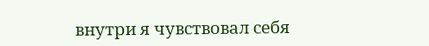внутри я чувствовал себя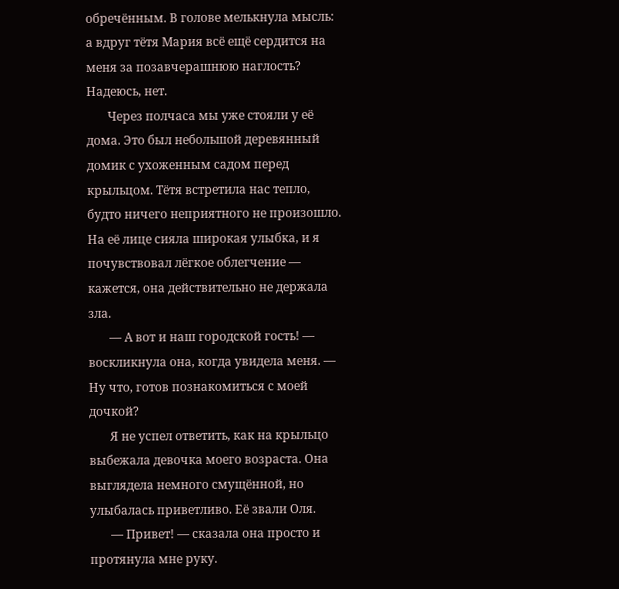обречённым. В голове мелькнула мысль: а вдруг тётя Мария всё ещё сердится на меня за позавчерашнюю наглость? Надеюсь, нет.
       Через полчаса мы уже стояли у её дома. Это был небольшой деревянный домик с ухоженным садом перед крыльцом. Тётя встретила нас тепло, будто ничего неприятного не произошло. На её лице сияла широкая улыбка, и я почувствовал лёгкое облегчение — кажется, она действительно не держала зла.
       — А вот и наш городской гость! — воскликнула она, когда увидела меня. — Ну что, готов познакомиться с моей дочкой?
       Я не успел ответить, как на крыльцо выбежала девочка моего возраста. Она выглядела немного смущённой, но улыбалась приветливо. Её звали Оля.
       — Привет! — сказала она просто и протянула мне руку.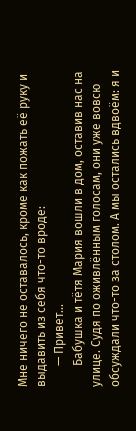Мне ничего не оставалось, кроме как пожать её руку и выдавить из себя что-то вроде:
       — Привет...
       Бабушка и тётя Мария вошли в дом, оставив нас на улице. Судя по оживлённым голосам, они уже вовсю обсуждали что-то за столом. А мы остались вдвоём: я и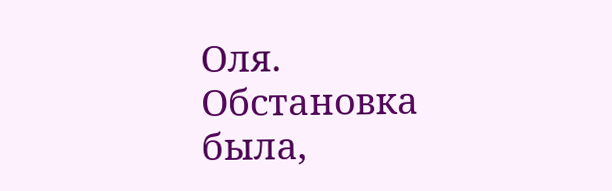Оля. Обстановка была,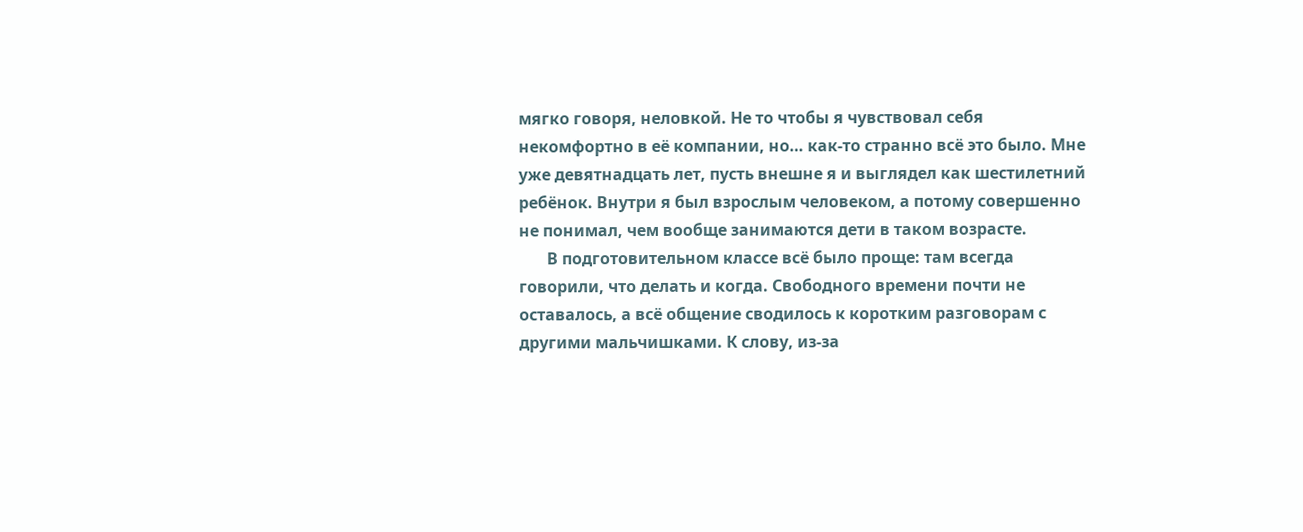мягко говоря, неловкой. Не то чтобы я чувствовал себя некомфортно в её компании, но… как-то странно всё это было. Мне уже девятнадцать лет, пусть внешне я и выглядел как шестилетний ребёнок. Внутри я был взрослым человеком, а потому совершенно не понимал, чем вообще занимаются дети в таком возрасте.
       В подготовительном классе всё было проще: там всегда говорили, что делать и когда. Свободного времени почти не оставалось, а всё общение сводилось к коротким разговорам с другими мальчишками. К слову, из-за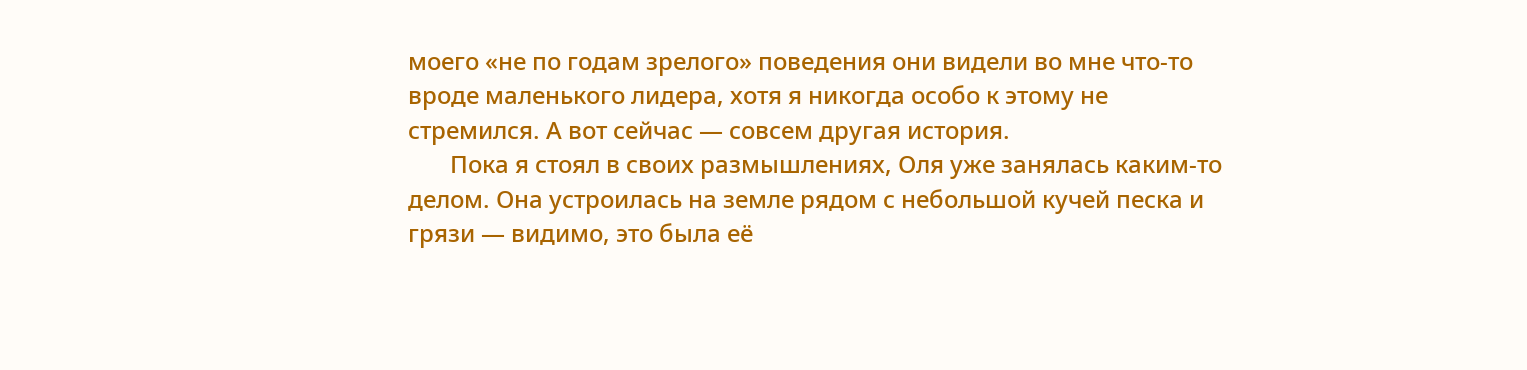моего «не по годам зрелого» поведения они видели во мне что-то вроде маленького лидера, хотя я никогда особо к этому не стремился. А вот сейчас — совсем другая история.
       Пока я стоял в своих размышлениях, Оля уже занялась каким-то делом. Она устроилась на земле рядом с небольшой кучей песка и грязи — видимо, это была её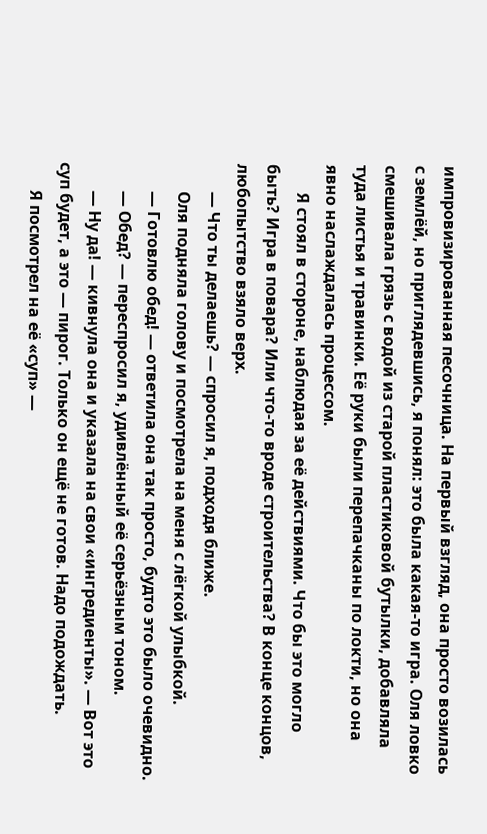импровизированная песочница. На первый взгляд, она просто возилась с землёй, но приглядевшись, я понял: это была какая-то игра. Оля ловко смешивала грязь с водой из старой пластиковой бутылки, добавляла туда листья и травинки. Её руки были перепачканы по локти, но она явно наслаждалась процессом.
       Я стоял в стороне, наблюдая за её действиями. Что бы это могло быть? Игра в повара? Или что-то вроде строительства? В конце концов, любопытство взяло верх.
       — Что ты делаешь? — спросил я, подходя ближе.
       Оля подняла голову и посмотрела на меня с лёгкой улыбкой.
       — Готовлю обед! — ответила она так просто, будто это было очевидно.
       — Обед? — переспросил я, удивлённый её серьёзным тоном.
       — Ну да! — кивнула она и указала на свои «ингредиенты». — Вот это суп будет, а это — пирог. Только он ещё не готов. Надо подождать.
       Я посмотрел на её «суп» —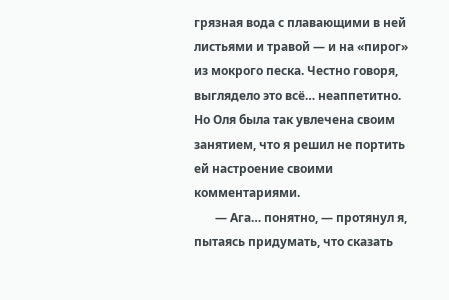грязная вода с плавающими в ней листьями и травой — и на «пирог» из мокрого песка. Честно говоря, выглядело это всё… неаппетитно. Но Оля была так увлечена своим занятием, что я решил не портить ей настроение своими комментариями.
       — Ага… понятно, — протянул я, пытаясь придумать, что сказать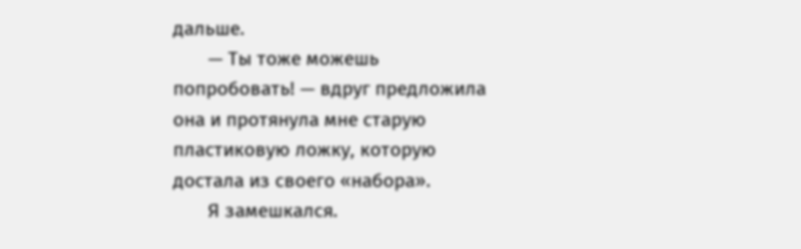дальше.
       — Ты тоже можешь попробовать! — вдруг предложила она и протянула мне старую пластиковую ложку, которую достала из своего «набора».
       Я замешкался.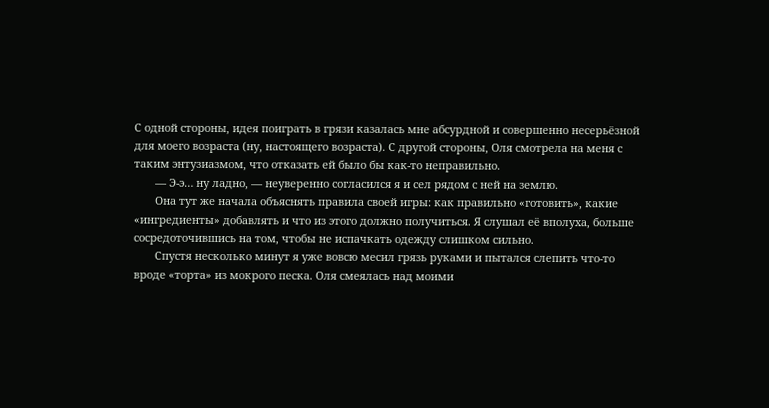С одной стороны, идея поиграть в грязи казалась мне абсурдной и совершенно несерьёзной для моего возраста (ну, настоящего возраста). С другой стороны, Оля смотрела на меня с таким энтузиазмом, что отказать ей было бы как-то неправильно.
       — Э-э… ну ладно, — неуверенно согласился я и сел рядом с ней на землю.
       Она тут же начала объяснять правила своей игры: как правильно «готовить», какие «ингредиенты» добавлять и что из этого должно получиться. Я слушал её вполуха, больше сосредоточившись на том, чтобы не испачкать одежду слишком сильно.
       Спустя несколько минут я уже вовсю месил грязь руками и пытался слепить что-то вроде «торта» из мокрого песка. Оля смеялась над моими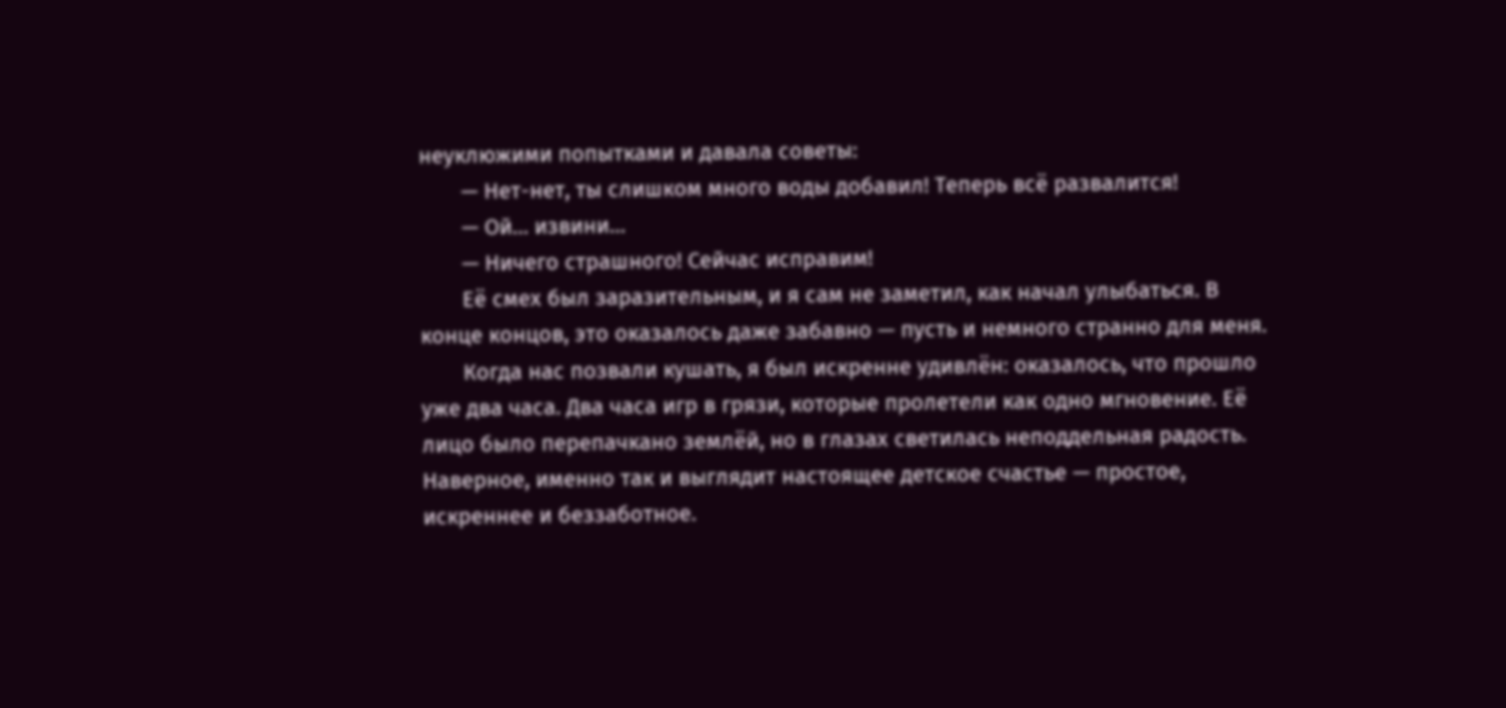неуклюжими попытками и давала советы:
       — Нет-нет, ты слишком много воды добавил! Теперь всё развалится!
       — Ой… извини…
       — Ничего страшного! Сейчас исправим!
       Её смех был заразительным, и я сам не заметил, как начал улыбаться. В конце концов, это оказалось даже забавно — пусть и немного странно для меня.
       Когда нас позвали кушать, я был искренне удивлён: оказалось, что прошло уже два часа. Два часа игр в грязи, которые пролетели как одно мгновение. Её лицо было перепачкано землёй, но в глазах светилась неподдельная радость. Наверное, именно так и выглядит настоящее детское счастье — простое, искреннее и беззаботное.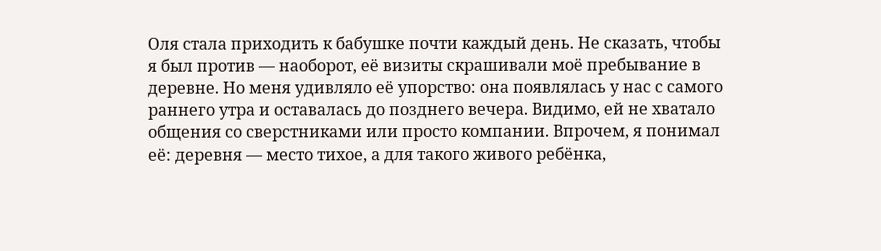Оля стала приходить к бабушке почти каждый день. Не сказать, чтобы я был против — наоборот, её визиты скрашивали моё пребывание в деревне. Но меня удивляло её упорство: она появлялась у нас с самого раннего утра и оставалась до позднего вечера. Видимо, ей не хватало общения со сверстниками или просто компании. Впрочем, я понимал её: деревня — место тихое, а для такого живого ребёнка,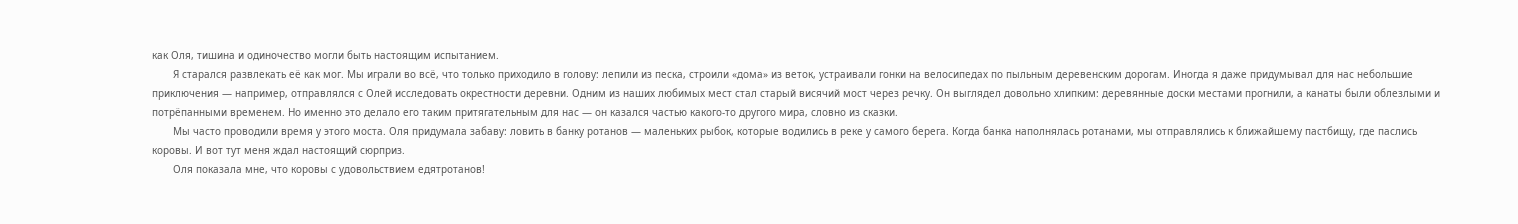как Оля, тишина и одиночество могли быть настоящим испытанием.
       Я старался развлекать её как мог. Мы играли во всё, что только приходило в голову: лепили из песка, строили «дома» из веток, устраивали гонки на велосипедах по пыльным деревенским дорогам. Иногда я даже придумывал для нас небольшие приключения — например, отправлялся с Олей исследовать окрестности деревни. Одним из наших любимых мест стал старый висячий мост через речку. Он выглядел довольно хлипким: деревянные доски местами прогнили, а канаты были облезлыми и потрёпанными временем. Но именно это делало его таким притягательным для нас — он казался частью какого-то другого мира, словно из сказки.
       Мы часто проводили время у этого моста. Оля придумала забаву: ловить в банку ротанов — маленьких рыбок, которые водились в реке у самого берега. Когда банка наполнялась ротанами, мы отправлялись к ближайшему пастбищу, где паслись коровы. И вот тут меня ждал настоящий сюрприз.
       Оля показала мне, что коровы с удовольствием едятротанов!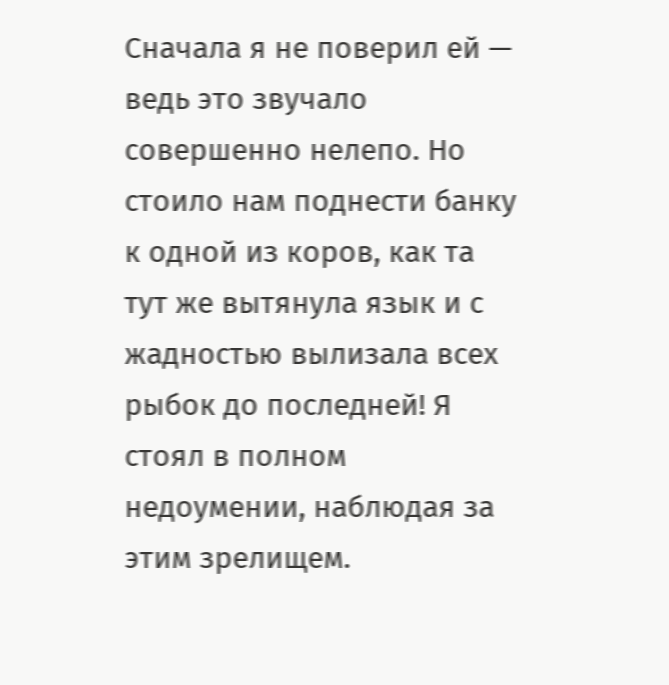Сначала я не поверил ей — ведь это звучало совершенно нелепо. Но стоило нам поднести банку к одной из коров, как та тут же вытянула язык и с жадностью вылизала всех рыбок до последней! Я стоял в полном недоумении, наблюдая за этим зрелищем.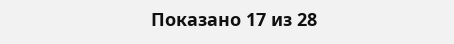Показано 17 из 28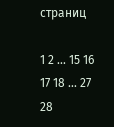страниц

1 2 ... 15 16 17 18 ... 27 28